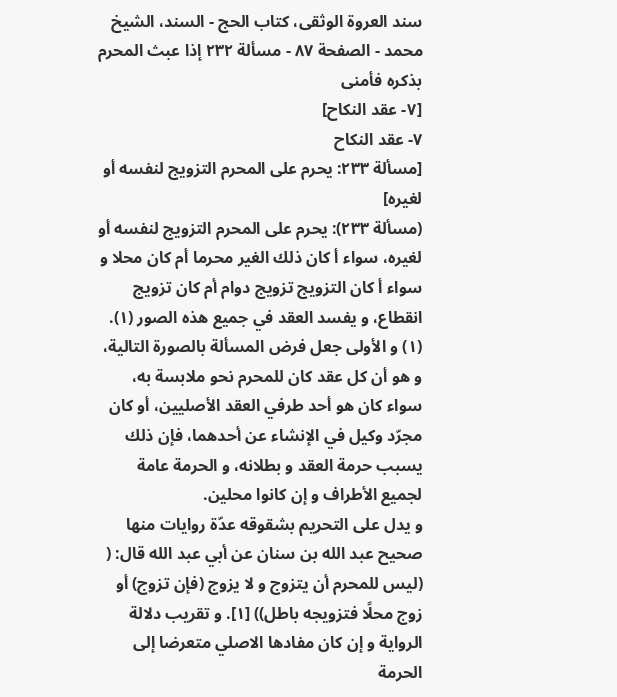سند العروة الوثقى، كتاب الحج - السند، الشيخ محمد - الصفحة ٨٧ - مسألة ٢٣٢ إذا عبث المحرم بذكره فأمنى
[٧- عقد النكاح]
٧- عقد النكاح
[مسألة ٢٣٣: يحرم على المحرم التزويج لنفسه أو لغيره]
(مسألة ٢٣٣): يحرم على المحرم التزويج لنفسه أو لغيره، سواء أ كان ذلك الغير محرما أم كان محلا و سواء أ كان التزويج تزويج دوام أم كان تزويج انقطاع، و يفسد العقد في جميع هذه الصور (١).
(١) و الأولى جعل فرض المسألة بالصورة التالية، و هو أن كل عقد كان للمحرم نحو ملابسة به، سواء كان هو أحد طرفي العقد الأصليين، أو كان مجرّد وكيل في الإنشاء عن أحدهما، فإن ذلك يسبب حرمة العقد و بطلانه، و الحرمة عامة لجميع الأطراف و إن كانوا محلين.
و يدل على التحريم بشقوقه عدّة روايات منها صحيح عبد الله بن سنان عن أبي عبد الله قال: ( (ليس للمحرم أن يتزوج و لا يزوج (فإن تزوج) أو زوج محلًا فتزويجه باطل)) [١]. و تقريب دلالة الرواية و إن كان مفادها الاصلي متعرضا إلى الحرمة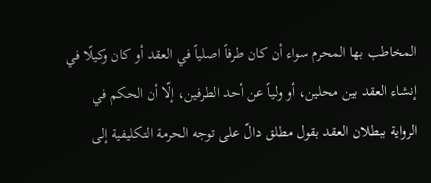المخاطب بها المحرم سواء أن كان طرفاً اصلياً في العقد أو كان وكيلًا في إنشاء العقد بين محلين، أو ولياً عن أحد الطرفين، إلّا أن الحكم في الرواية ببطلان العقد بقول مطلق دالّ على توجه الحرمة التكليفية إلى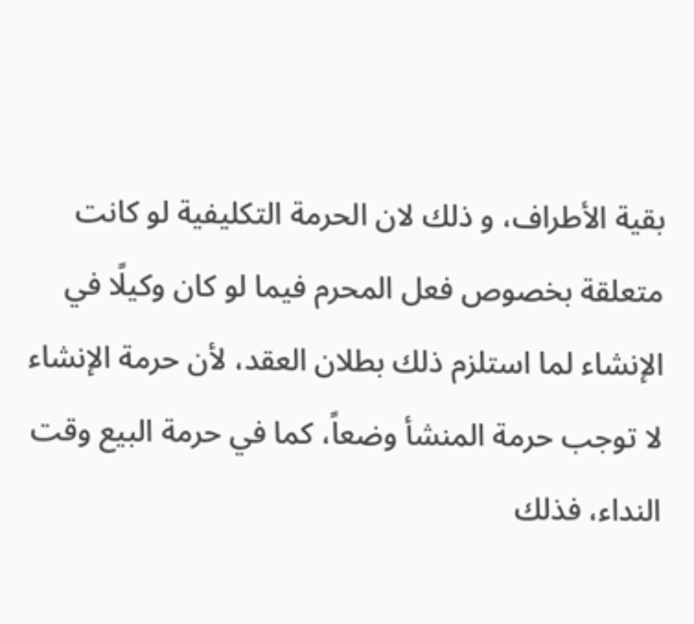بقية الأطراف، و ذلك لان الحرمة التكليفية لو كانت متعلقة بخصوص فعل المحرم فيما لو كان وكيلًا في الإنشاء لما استلزم ذلك بطلان العقد، لأن حرمة الإنشاء لا توجب حرمة المنشأ وضعاً، كما في حرمة البيع وقت النداء، فذلك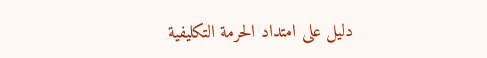دليل على امتداد الحرمة التكليفية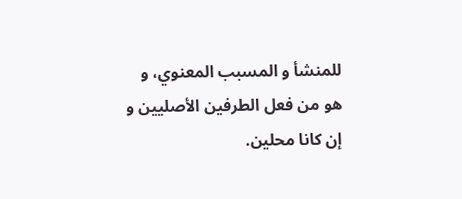للمنشأ و المسبب المعنوي، و هو من فعل الطرفين الأصليين و إن كانا محلين.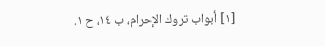[١] أبواب تروك الإحرام، ب ١٤، ح ١.